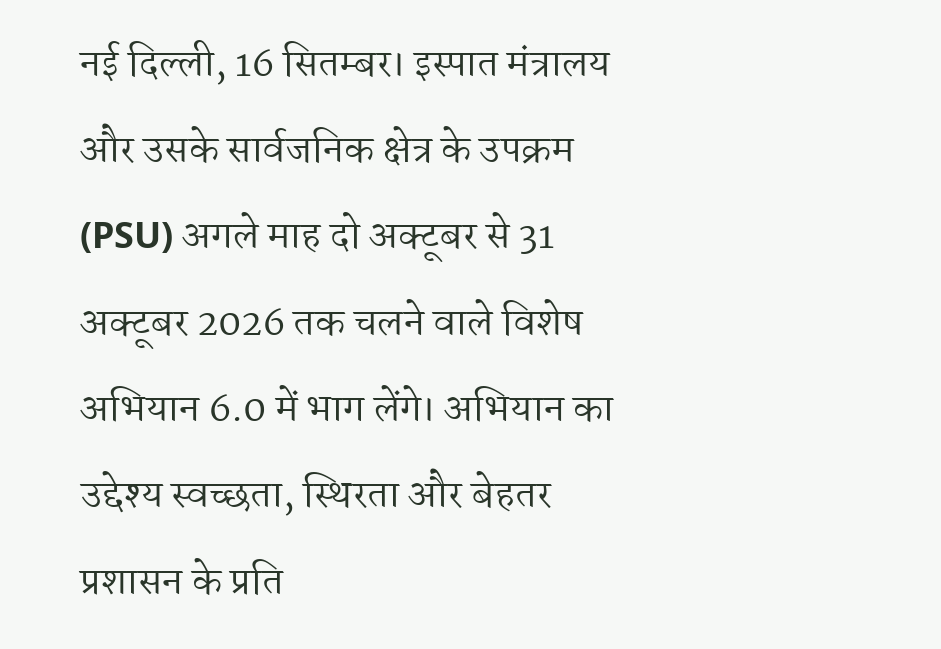नई दिल्ली, 16 सितम्बर। इस्पात मंत्रालय और उसके सार्वजनिक क्षेत्र के उपक्रम (PSU) अगले माह दो अक्टूबर से 31 अक्टूबर 2026 तक चलने वाले विशेष अभियान 6.0 में भाग लेंगे। अभियान का उद्देश्य स्वच्छता, स्थिरता और बेहतर प्रशासन के प्रति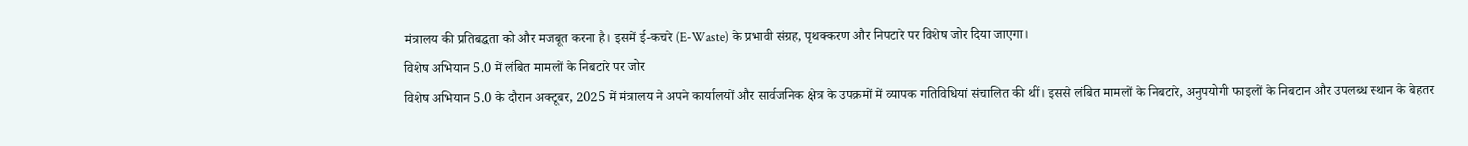मंत्रालय की प्रतिबद्धता को और मजबूत करना है। इसमें ई-कचरे (E-Waste) के प्रभावी संग्रह, पृथक्करण और निपटारे पर विशेष जोर दिया जाएगा।
विशेष अभियान 5.0 में लंबित मामलों के निबटारे पर जोर
विशेष अभियान 5.0 के दौरान अक्टूबर, 2025 में मंत्रालय ने अपने कार्यालयों और सार्वजनिक क्षेत्र के उपक्रमों में व्यापक गतिविधियां संचालित की थीं। इससे लंबित मामलों के निबटारे, अनुपयोगी फाइलों के निबटान और उपलब्ध स्थान के बेहतर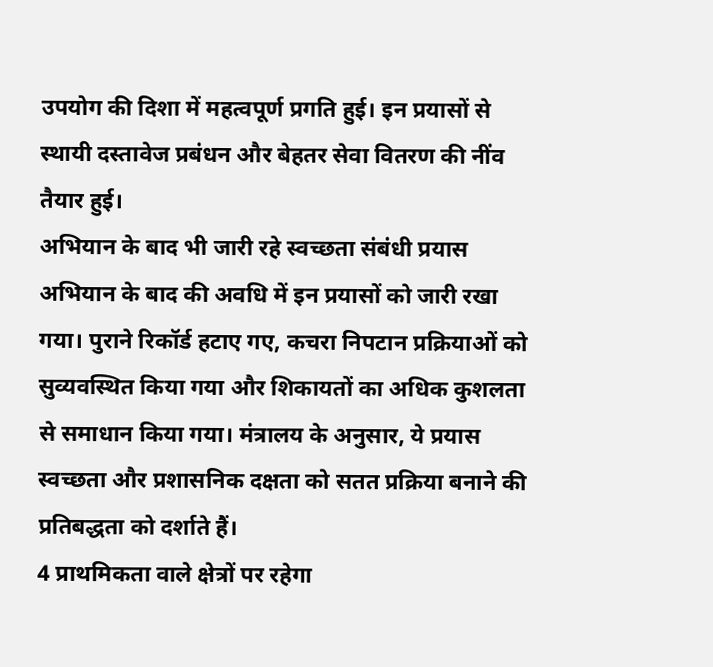उपयोग की दिशा में महत्वपूर्ण प्रगति हुई। इन प्रयासों से स्थायी दस्तावेज प्रबंधन और बेहतर सेवा वितरण की नींव तैयार हुई।
अभियान के बाद भी जारी रहे स्वच्छता संबंधी प्रयास
अभियान के बाद की अवधि में इन प्रयासों को जारी रखा गया। पुराने रिकॉर्ड हटाए गए, कचरा निपटान प्रक्रियाओं को सुव्यवस्थित किया गया और शिकायतों का अधिक कुशलता से समाधान किया गया। मंत्रालय के अनुसार, ये प्रयास स्वच्छता और प्रशासनिक दक्षता को सतत प्रक्रिया बनाने की प्रतिबद्धता को दर्शाते हैं।
4 प्राथमिकता वाले क्षेत्रों पर रहेगा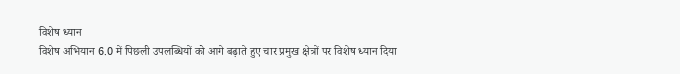विशेष ध्यान
विशेष अभियान 6.0 में पिछली उपलब्धियों को आगे बढ़ाते हुए चार प्रमुख क्षेत्रों पर विशेष ध्यान दिया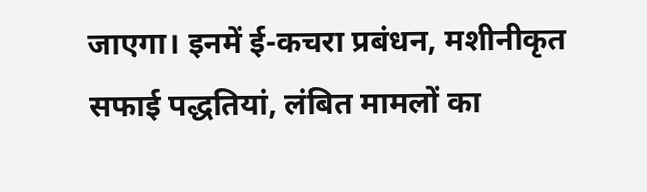जाएगा। इनमें ई-कचरा प्रबंधन, मशीनीकृत सफाई पद्धतियां, लंबित मामलों का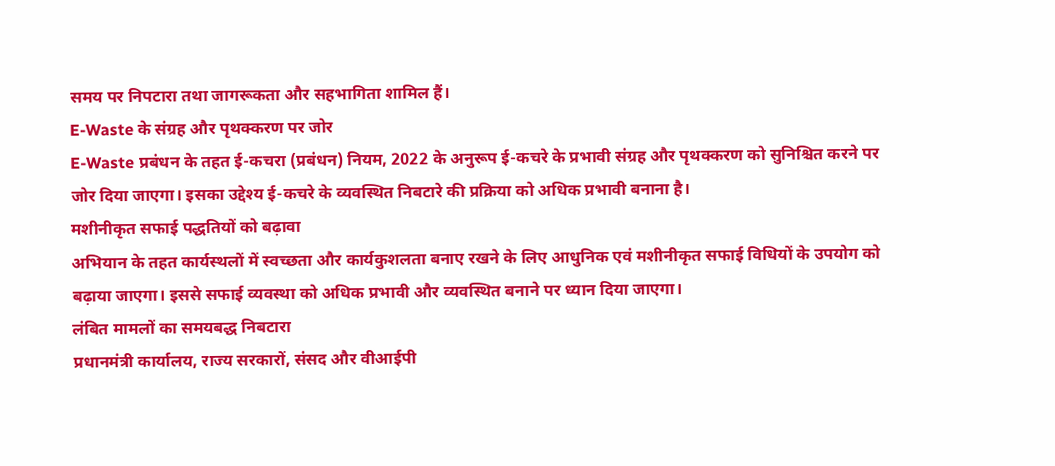समय पर निपटारा तथा जागरूकता और सहभागिता शामिल हैं।
E-Waste के संग्रह और पृथक्करण पर जोर
E-Waste प्रबंधन के तहत ई-कचरा (प्रबंधन) नियम, 2022 के अनुरूप ई-कचरे के प्रभावी संग्रह और पृथक्करण को सुनिश्चित करने पर जोर दिया जाएगा। इसका उद्देश्य ई-कचरे के व्यवस्थित निबटारे की प्रक्रिया को अधिक प्रभावी बनाना है।
मशीनीकृत सफाई पद्धतियों को बढ़ावा
अभियान के तहत कार्यस्थलों में स्वच्छता और कार्यकुशलता बनाए रखने के लिए आधुनिक एवं मशीनीकृत सफाई विधियों के उपयोग को बढ़ाया जाएगा। इससे सफाई व्यवस्था को अधिक प्रभावी और व्यवस्थित बनाने पर ध्यान दिया जाएगा।
लंबित मामलों का समयबद्ध निबटारा
प्रधानमंत्री कार्यालय, राज्य सरकारों, संसद और वीआईपी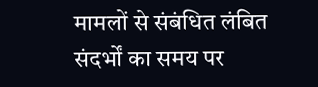मामलों से संबंधित लंबित संदर्भों का समय पर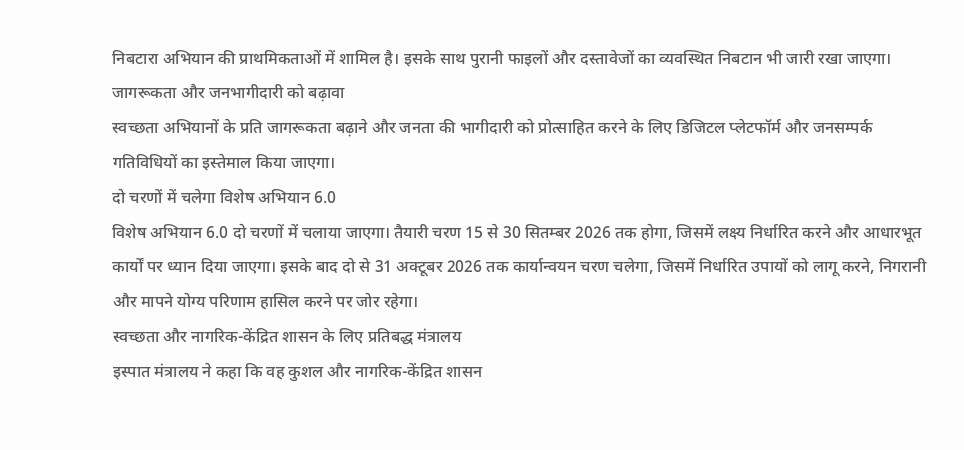निबटारा अभियान की प्राथमिकताओं में शामिल है। इसके साथ पुरानी फाइलों और दस्तावेजों का व्यवस्थित निबटान भी जारी रखा जाएगा।
जागरूकता और जनभागीदारी को बढ़ावा
स्वच्छता अभियानों के प्रति जागरूकता बढ़ाने और जनता की भागीदारी को प्रोत्साहित करने के लिए डिजिटल प्लेटफॉर्म और जनसम्पर्क गतिविधियों का इस्तेमाल किया जाएगा।
दो चरणों में चलेगा विशेष अभियान 6.0
विशेष अभियान 6.0 दो चरणों में चलाया जाएगा। तैयारी चरण 15 से 30 सितम्बर 2026 तक होगा, जिसमें लक्ष्य निर्धारित करने और आधारभूत कार्यों पर ध्यान दिया जाएगा। इसके बाद दो से 31 अक्टूबर 2026 तक कार्यान्वयन चरण चलेगा, जिसमें निर्धारित उपायों को लागू करने, निगरानी और मापने योग्य परिणाम हासिल करने पर जोर रहेगा।
स्वच्छता और नागरिक-केंद्रित शासन के लिए प्रतिबद्ध मंत्रालय
इस्पात मंत्रालय ने कहा कि वह कुशल और नागरिक-केंद्रित शासन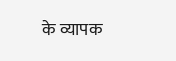के व्यापक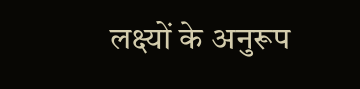लक्ष्यों के अनुरूप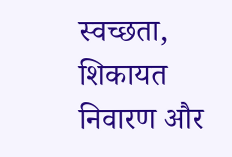स्वच्छता, शिकायत निवारण और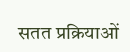सतत प्रक्रियाओं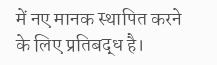में नए मानक स्थापित करने के लिए प्रतिबद्ध है।